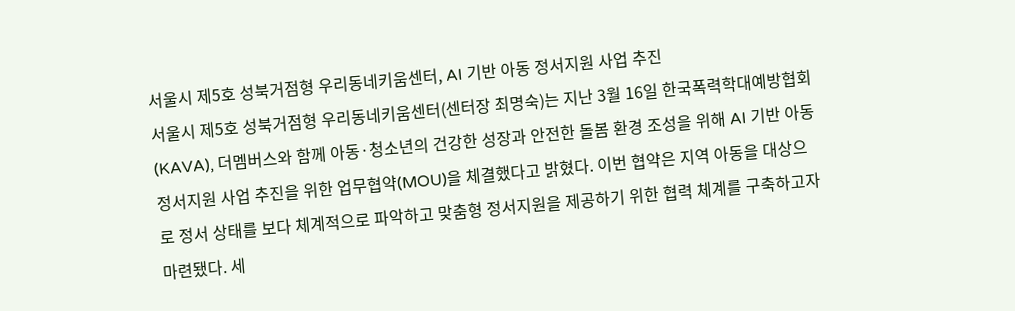서울시 제5호 성북거점형 우리동네키움센터, AI 기반 아동 정서지원 사업 추진
서울시 제5호 성북거점형 우리동네키움센터(센터장 최명숙)는 지난 3월 16일 한국폭력학대예방협회(KAVA), 더멤버스와 함께 아동·청소년의 건강한 성장과 안전한 돌봄 환경 조성을 위해 AI 기반 아동 정서지원 사업 추진을 위한 업무협약(MOU)을 체결했다고 밝혔다. 이번 협약은 지역 아동을 대상으로 정서 상태를 보다 체계적으로 파악하고 맞춤형 정서지원을 제공하기 위한 협력 체계를 구축하고자 마련됐다. 세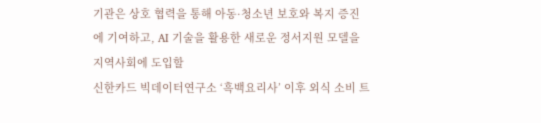기관은 상호 협력을 통해 아동·청소년 보호와 복지 증진에 기여하고, AI 기술을 활용한 새로운 정서지원 모델을 지역사회에 도입할
신한카드 빅데이터연구소 ‘흑백요리사’ 이후 외식 소비 트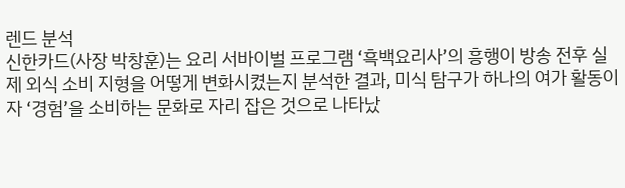렌드 분석
신한카드(사장 박창훈)는 요리 서바이벌 프로그램 ‘흑백요리사’의 흥행이 방송 전후 실제 외식 소비 지형을 어떻게 변화시켰는지 분석한 결과, 미식 탐구가 하나의 여가 활동이자 ‘경험’을 소비하는 문화로 자리 잡은 것으로 나타났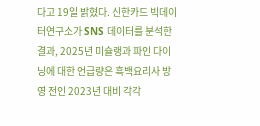다고 19일 밝혔다. 신한카드 빅데이터연구소가 SNS 데이터를 분석한 결과, 2025년 미슐랭과 파인 다이닝에 대한 언급량은 흑백요리사 방영 전인 2023년 대비 각각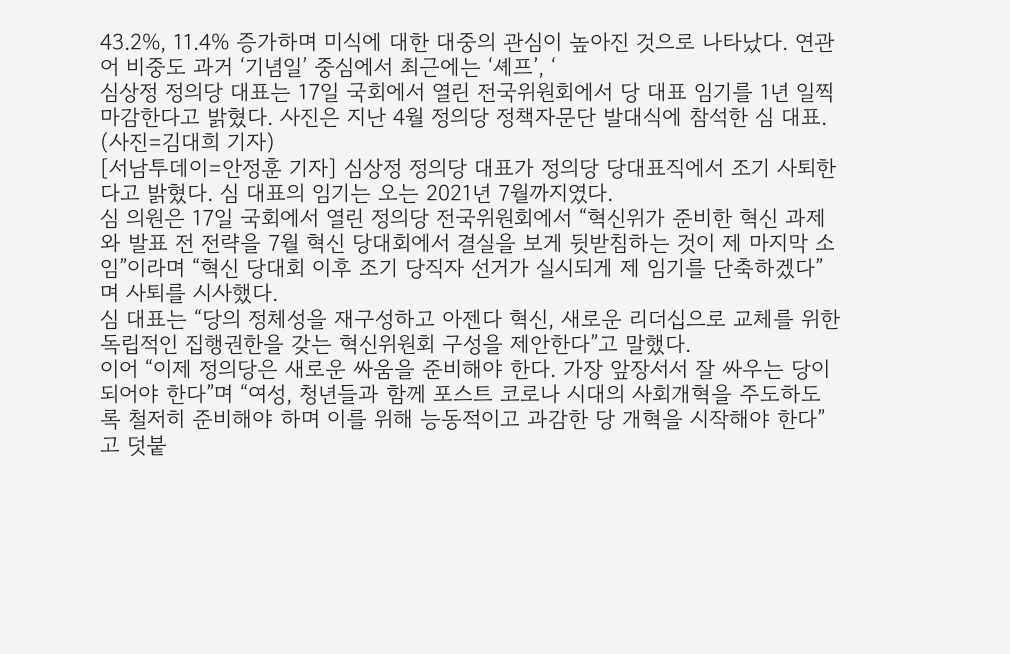43.2%, 11.4% 증가하며 미식에 대한 대중의 관심이 높아진 것으로 나타났다. 연관어 비중도 과거 ‘기념일’ 중심에서 최근에는 ‘셰프’, ‘
심상정 정의당 대표는 17일 국회에서 열린 전국위원회에서 당 대표 임기를 1년 일찍 마감한다고 밝혔다. 사진은 지난 4월 정의당 정책자문단 발대식에 참석한 심 대표. (사진=김대희 기자)
[서남투데이=안정훈 기자] 심상정 정의당 대표가 정의당 당대표직에서 조기 사퇴한다고 밝혔다. 심 대표의 임기는 오는 2021년 7월까지였다.
심 의원은 17일 국회에서 열린 정의당 전국위원회에서 “혁신위가 준비한 혁신 과제와 발표 전 전략을 7월 혁신 당대회에서 결실을 보게 뒷받침하는 것이 제 마지막 소임”이라며 “혁신 당대회 이후 조기 당직자 선거가 실시되게 제 임기를 단축하겠다”며 사퇴를 시사했다.
심 대표는 “당의 정체성을 재구성하고 아젠다 혁신, 새로운 리더십으로 교체를 위한 독립적인 집행권한을 갖는 혁신위원회 구성을 제안한다”고 말했다.
이어 “이제 정의당은 새로운 싸움을 준비해야 한다. 가장 앞장서서 잘 싸우는 당이 되어야 한다”며 “여성, 청년들과 함께 포스트 코로나 시대의 사회개혁을 주도하도록 철저히 준비해야 하며 이를 위해 능동적이고 과감한 당 개혁을 시작해야 한다”고 덧붙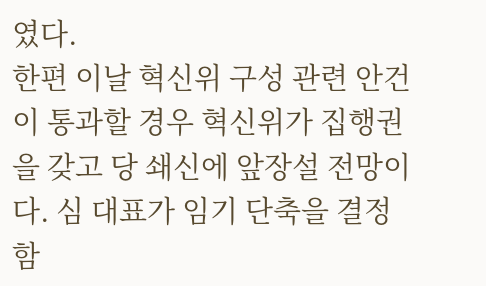였다.
한편 이날 혁신위 구성 관련 안건이 통과할 경우 혁신위가 집행권을 갖고 당 쇄신에 앞장설 전망이다. 심 대표가 임기 단축을 결정함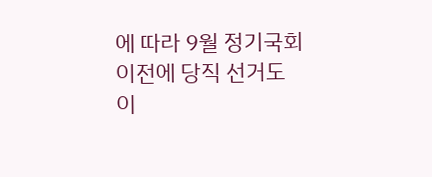에 따라 9월 정기국회 이전에 당직 선거도 이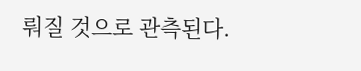뤄질 것으로 관측된다.